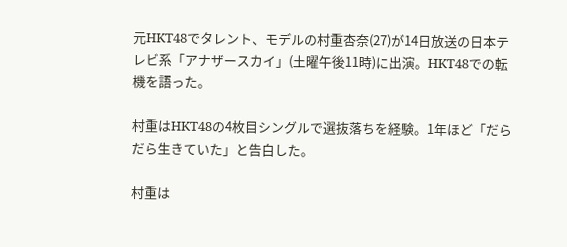元HKT48でタレント、モデルの村重杏奈(27)が14日放送の日本テレビ系「アナザースカイ」(土曜午後11時)に出演。HKT48での転機を語った。

村重はHKT48の4枚目シングルで選抜落ちを経験。1年ほど「だらだら生きていた」と告白した。

村重は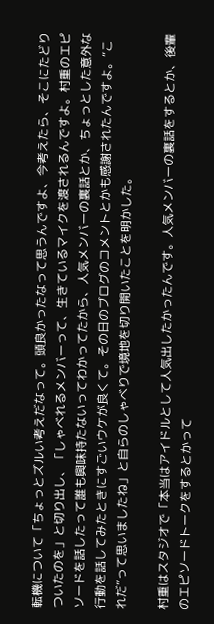転機について「ちょっとズルい考えだなって。頭良かったなって思うんですよ、今考えたら、そこにたどりついたのを」と切り出し、「しゃべれるメンバーって、生きているマイクを渡されるんですよ。村重のエピソードを話したって誰も興味持たないってわかってたから、人気メンバーの裏話とか、ちょっとした意外な行動を話してみたときにすごいウケが良くて。その日のブログのコメントとかも感謝されたんですよ。“これだ”って思いましたね」と自らのしゃべりで境地を切り開いたことを明かした。

村重はスタジオで「本当はアイドルとして人気出したかったんです。人気メンバーの裏話をするとか、後輩のエピソードトークをするとかって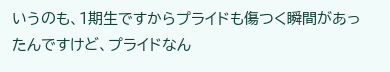いうのも、1期生ですからプライドも傷つく瞬間があったんですけど、プライドなん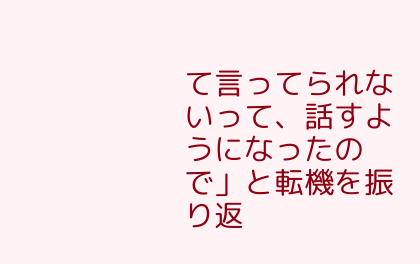て言ってられないって、話すようになったので」と転機を振り返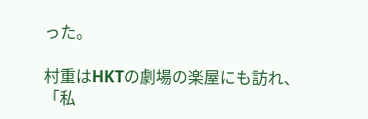った。

村重はHKTの劇場の楽屋にも訪れ、「私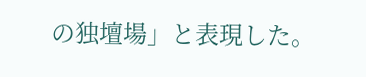の独壇場」と表現した。